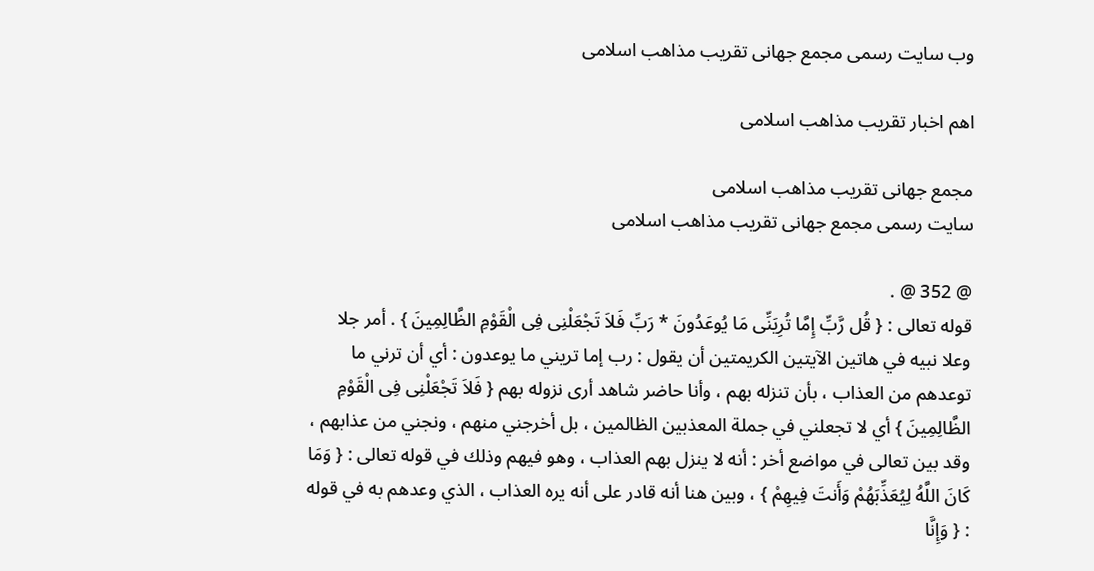وب سایت رسمی مجمع جهانى تقريب مذاهب اسلامى

اهم اخبار تقریب مذاهب اسلامی

مجمع جهانى تقريب مذاهب اسلامى
سایت رسمی مجمع جهانى تقريب مذاهب اسلامى

@ 352 @ .
قوله تعالى : { قُل رَّبِّ إِمَّا تُرِيَنِّى مَا يُوعَدُونَ * رَبِّ فَلاَ تَجْعَلْنِى فِى الْقَوْمِ الظَّالِمِينَ } . أمر جلا وعلا نبيه في هاتين الآيتين الكريمتين أن يقول : رب إما تريني ما يوعدون : أي أن ترني ما توعدهم من العذاب ، بأن تنزله بهم ، وأنا حاضر شاهد أرى نزوله بهم { فَلاَ تَجْعَلْنِى فِى الْقَوْمِ الظَّالِمِينَ } أي لا تجعلني في جملة المعذبين الظالمين ، بل أخرجني منهم ، ونجني من عذابهم ، وقد بين تعالى في مواضع أخر : أنه لا ينزل بهم العذاب ، وهو فيهم وذلك في قوله تعالى : { وَمَا كَانَ اللَّهُ لِيُعَذِّبَهُمْ وَأَنتَ فِيهِمْ } ، وبين هنا أنه قادر على أنه يره العذاب ، الذي وعدهم به في قوله : { وَإِنَّا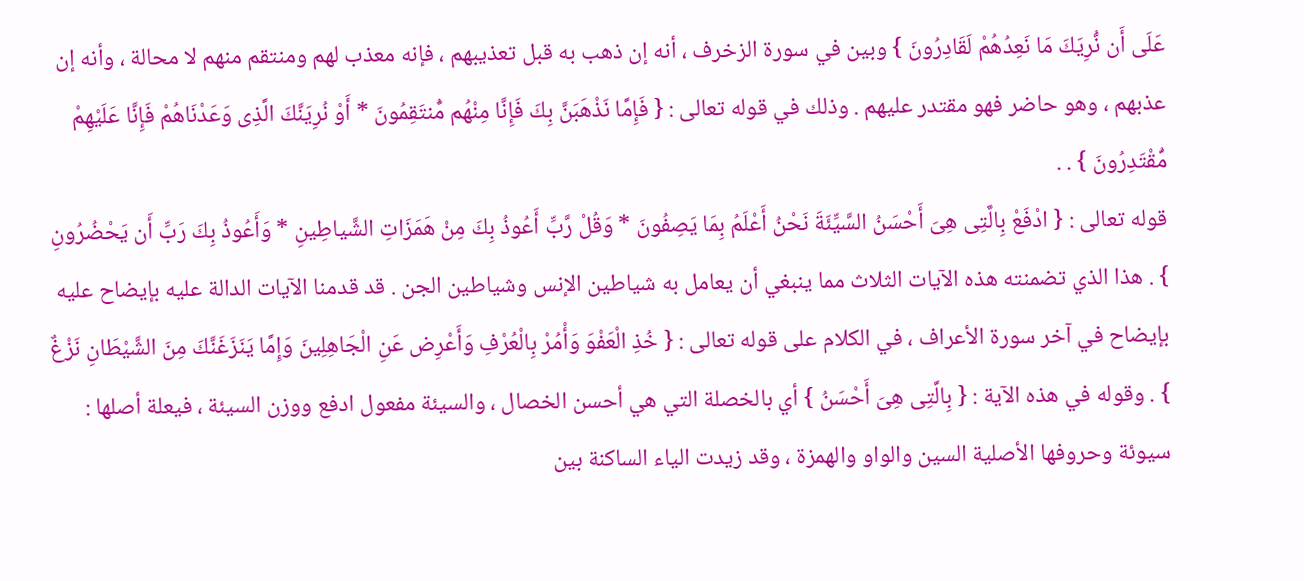عَلَى أَن نُّرِيَكَ مَا نَعِدُهُمْ لَقَادِرُونَ } وبين في سورة الزخرف ، أنه إن ذهب به قبل تعذيبهم ، فإنه معذب لهم ومنتقم منهم لا محالة ، وأنه إن عذبهم ، وهو حاضر فهو مقتدر عليهم . وذلك في قوله تعالى : { فَإِمَّا نَذْهَبَنَّ بِكَ فَإِنَّا مِنْهُم مُّنتَقِمُونَ * أَوْ نُرِيَنَّكَ الَّذِى وَعَدْنَاهُمْ فَإِنَّا عَلَيْهِمْ مُّقْتَدِرُونَ } . .
قوله تعالى : { ادْفَعْ بِالَّتِى هِىَ أَحْسَنُ السَّيِّئَةَ نَحْنُ أَعْلَمُ بِمَا يَصِفُونَ * وَقُلْ رَّبِّ أَعُوذُ بِكَ مِنْ هَمَزَاتِ الشَّياطِينِ * وَأَعُوذُ بِكَ رَبِّ أَن يَحْضُرُونِ } . هذا الذي تضمنته هذه الآيات الثلاث مما ينبغي أن يعامل به شياطين الإنس وشياطين الجن . قد قدمنا الآيات الدالة عليه بإيضاح عليه بإيضاح في آخر سورة الأعراف ، في الكلام على قوله تعالى : { خُذِ الْعَفْوَ وَأْمُرْ بِالْعُرْفِ وَأَعْرِض عَنِ الْجَاهِلِينَ وَإِمَّا يَنَزَغَنَّكَ مِنَ الشَّيْطَانِ نَزْغٌ } . وقوله في هذه الآية : { بِالَّتِى هِىَ أَحْسَنُ } أي بالخصلة التي هي أحسن الخصال ، والسيئة مفعول ادفع ووزن السيئة ، فيعلة أصلها : سيوئة وحروفها الأصلية السين والواو والهمزة ، وقد زيدت الياء الساكنة بين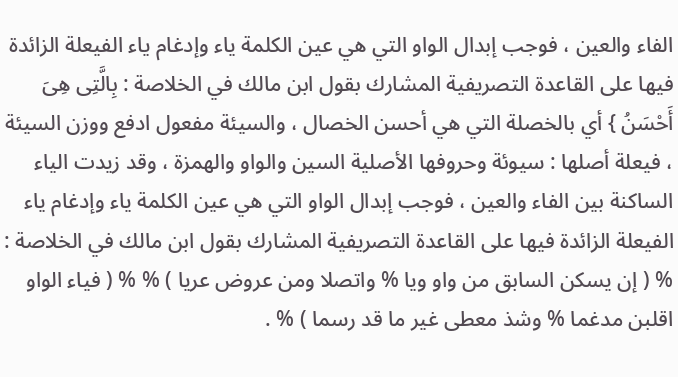الفاء والعين ، فوجب إبدال الواو التي هي عين الكلمة ياء وإدغام ياء الفيعلة الزائدة فيها على القاعدة التصريفية المشارك بقول ابن مالك في الخلاصة : بِالَّتِى هِىَ أَحْسَنُ } أي بالخصلة التي هي أحسن الخصال ، والسيئة مفعول ادفع ووزن السيئة ، فيعلة أصلها : سيوئة وحروفها الأصلية السين والواو والهمزة ، وقد زيدت الياء الساكنة بين الفاء والعين ، فوجب إبدال الواو التي هي عين الكلمة ياء وإدغام ياء الفيعلة الزائدة فيها على القاعدة التصريفية المشارك بقول ابن مالك في الخلاصة : % ( إن يسكن السابق من واو ويا % واتصلا ومن عروض عريا ) % % ( فياء الواو اقلبن مدغما % وشذ معطى غير ما قد رسما ) % .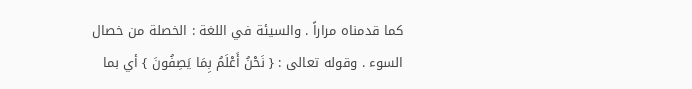كما قدمناه مراراً . والسيئة في اللغة : الخصلة من خصال السوء . وقوله تعالى : { نَحْنُ أَعْلَمُ بِمَا يَصِفُونَ } أي بما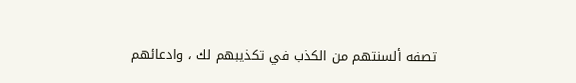تصفه ألسنتهم من الكذب في تكذيبهم لك ، وادعائهم